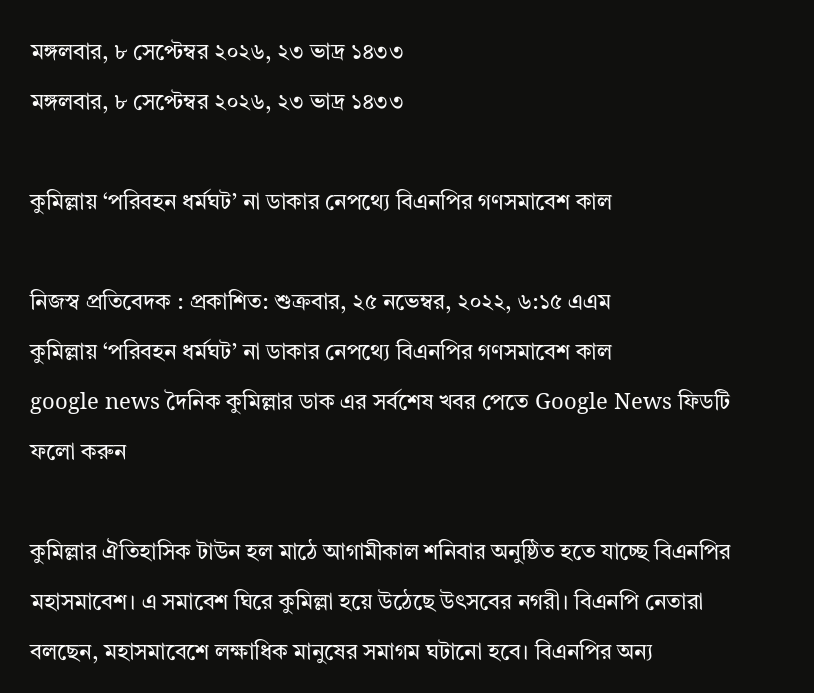মঙ্গলবার, ৮ সেপ্টেম্বর ২০২৬, ২৩ ভাদ্র ১৪৩৩
মঙ্গলবার, ৮ সেপ্টেম্বর ২০২৬, ২৩ ভাদ্র ১৪৩৩

কুমিল্লায় ‘পরিবহন ধর্মঘট’ না ডাকার নেপথ্যে বিএনপির গণসমাবেশ কাল

নিজস্ব প্রতিবেদক : প্রকাশিত: শুক্রবার, ২৫ নভেম্বর, ২০২২, ৬:১৫ এএম
কুমিল্লায় ‘পরিবহন ধর্মঘট’ না ডাকার নেপথ্যে বিএনপির গণসমাবেশ কাল
google news দৈনিক কুমিল্লার ডাক এর সর্বশেষ খবর পেতে Google News ফিডটি ফলো করুন

কুমিল্লার ঐতিহাসিক টাউন হল মাঠে আগামীকাল শনিবার অনুষ্ঠিত হতে যাচ্ছে বিএনপির মহাসমাবেশ। এ সমাবেশ ঘিরে কুমিল্লা হয়ে উঠেছে উৎসবের নগরী। বিএনপি নেতারা বলছেন, মহাসমাবেশে লক্ষাধিক মানুষের সমাগম ঘটানো হবে। বিএনপির অন্য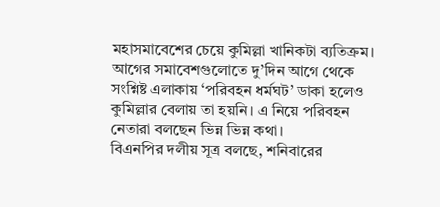মহাসমাবেশের চেয়ে কুমিল্লা খানিকটা ব্যতিক্রম। আগের সমাবেশগুলোতে দু’দিন আগে থেকে সংশ্নিষ্ট এলাকায় ‘পরিবহন ধর্মঘট’ ডাকা হলেও কুমিল্লার বেলায় তা হয়নি। এ নিয়ে পরিবহন নেতারা বলছেন ভিন্ন ভিন্ন কথা।
বিএনপির দলীয় সূত্র বলছে, শনিবারের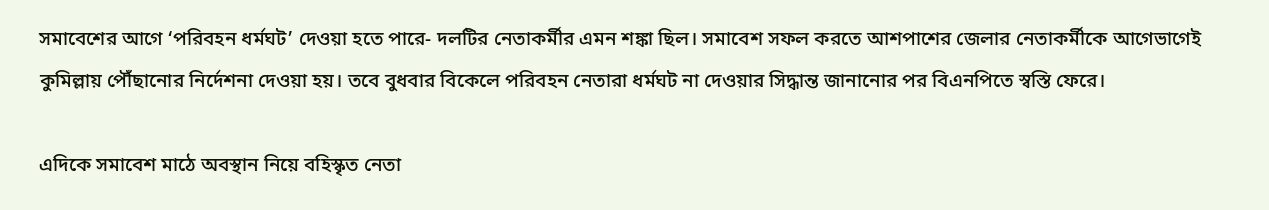সমাবেশের আগে ‘পরিবহন ধর্মঘট’ দেওয়া হতে পারে- দলটির নেতাকর্মীর এমন শঙ্কা ছিল। সমাবেশ সফল করতে আশপাশের জেলার নেতাকর্মীকে আগেভাগেই কুমিল্লায় পৌঁছানোর নির্দেশনা দেওয়া হয়। তবে বুধবার বিকেলে পরিবহন নেতারা ধর্মঘট না দেওয়ার সিদ্ধান্ত জানানোর পর বিএনপিতে স্বস্তি ফেরে।

এদিকে সমাবেশ মাঠে অবস্থান নিয়ে বহিস্কৃত নেতা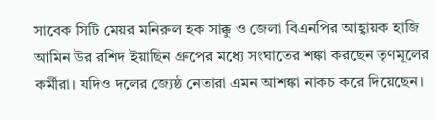সাবেক সিটি মেয়র মনিরুল হক সাক্কু ও জেলা বিএনপির আহ্বায়ক হাজি আমিন উর রশিদ ইয়াছিন গ্রুপের মধ্যে সংঘাতের শঙ্কা করছেন তৃণমূলের কর্মীরা। যদিও দলের জ্যেষ্ঠ নেতারা এমন আশঙ্কা নাকচ করে দিয়েছেন।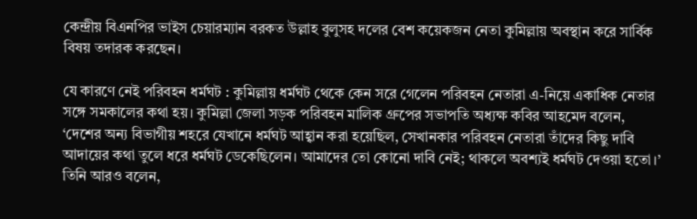কেন্দ্রীয় বিএনপির ভাইস চেয়ারম্যান বরকত উল্লাহ বুলুসহ দলের বেশ কয়েকজন নেতা কুমিল্লায় অবস্থান করে সার্বিক বিষয় তদারক করছেন।

যে কারণে নেই পরিবহন ধর্মঘট : কুমিল্লায় ধর্মঘট থেকে কেন সরে গেলেন পরিবহন নেতারা এ-নিয়ে একাধিক নেতার সঙ্গে সমকালের কথা হয়। কুমিল্লা জেলা সড়ক পরিবহন মালিক গ্রুপের সভাপতি অধ্যক্ষ কবির আহমেদ বলেন, ‘দেশের অন্য বিভাগীয় শহরে যেখানে ধর্মঘট আহ্বান করা হয়েছিল, সেখানকার পরিবহন নেতারা তাঁদের কিছু দাবি আদায়ের কথা তুলে ধরে ধর্মঘট ডেকেছিলেন। আমাদের তো কোনো দাবি নেই; থাকলে অবশ্যই ধর্মঘট দেওয়া হতো।’ তিনি আরও বলেন,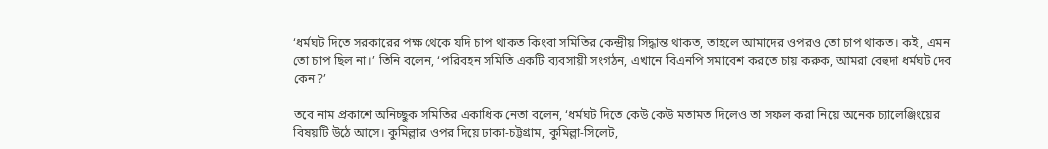‘ধর্মঘট দিতে সরকারের পক্ষ থেকে যদি চাপ থাকত কিংবা সমিতির কেন্দ্রীয় সিদ্ধান্ত থাকত, তাহলে আমাদের ওপরও তো চাপ থাকত। কই, এমন তো চাপ ছিল না।’ তিনি বলেন, ‘পরিবহন সমিতি একটি ব্যবসায়ী সংগঠন, এখানে বিএনপি সমাবেশ করতে চায় করুক, আমরা বেহুদা ধর্মঘট দেব কেন?’

তবে নাম প্রকাশে অনিচ্ছুক সমিতির একাধিক নেতা বলেন, ‘ধর্মঘট দিতে কেউ কেউ মতামত দিলেও তা সফল করা নিয়ে অনেক চ্যালেঞ্জিংয়ের বিষয়টি উঠে আসে। কুমিল্লার ওপর দিয়ে ঢাকা-চট্টগ্রাম, কুমিল্লা-সিলেট,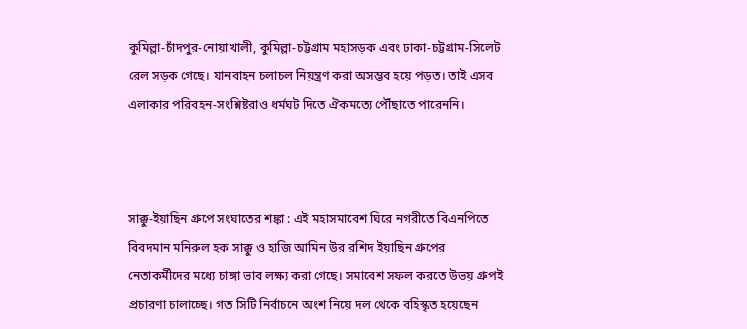কুমিল্লা-চাঁদপুর-নোয়াখালী, কুমিল্লা-চট্টগ্রাম মহাসড়ক এবং ঢাকা-চট্টগ্রাম-সিলেট রেল সড়ক গেছে। যানবাহন চলাচল নিয়ন্ত্রণ করা অসম্ভব হয়ে পড়ত। তাই এসব এলাকার পরিবহন-সংশ্নিষ্টরাও ধর্মঘট দিতে ঐকমত্যে পৌঁছাতে পারেননি।



সাক্কু-ইয়াছিন গ্রুপে সংঘাতের শঙ্কা : এই মহাসমাবেশ ঘিরে নগরীতে বিএনপিতে বিবদমান মনিরুল হক সাক্কু ও হাজি আমিন উর রশিদ ইয়াছিন গ্রুপের নেতাকর্মীদের মধ্যে চাঙ্গা ভাব লক্ষ্য করা গেছে। সমাবেশ সফল করতে উভয় গ্রুপই প্রচারণা চালাচ্ছে। গত সিটি নির্বাচনে অংশ নিয়ে দল থেকে বহিস্কৃত হয়েছেন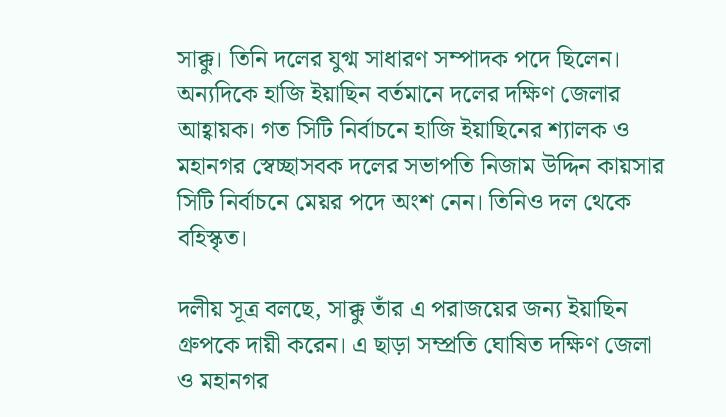সাক্কু। তিনি দলের যুগ্ম সাধারণ সম্পাদক পদে ছিলেন। অন্যদিকে হাজি ইয়াছিন বর্তমানে দলের দক্ষিণ জেলার আহ্বায়ক। গত সিটি নির্বাচনে হাজি ইয়াছিনের শ্যালক ও মহানগর স্বেচ্ছাসবক দলের সভাপতি নিজাম উদ্দিন কায়সার সিটি নির্বাচনে মেয়র পদে অংশ নেন। তিনিও দল থেকে বহিস্কৃত।

দলীয় সূত্র বলছে, সাক্কু তাঁর এ পরাজয়ের জন্য ইয়াছিন গ্রুপকে দায়ী করেন। এ ছাড়া সম্প্রতি ঘোষিত দক্ষিণ জেলা ও মহানগর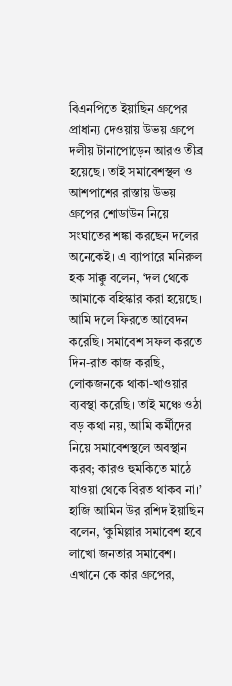বিএনপিতে ইয়াছিন গ্রুপের প্রাধান্য দেওয়ায় উভয় গ্রুপে দলীয় টানাপোড়েন আরও তীব্র হয়েছে। তাই সমাবেশস্থল ও আশপাশের রাস্তায় উভয় গ্রুপের শোডাউন নিয়ে সংঘাতের শঙ্কা করছেন দলের অনেকেই। এ ব্যাপারে মনিরুল হক সাক্কু বলেন, ‘দল থেকে আমাকে বহিস্কার করা হয়েছে। আমি দলে ফিরতে আবেদন করেছি। সমাবেশ সফল করতে দিন-রাত কাজ করছি, লোকজনকে থাকা-খাওয়ার ব্যবস্থা করেছি। তাই মঞ্চে ওঠা বড় কথা নয়, আমি কর্মীদের নিয়ে সমাবেশস্থলে অবস্থান করব; কারও হুমকিতে মাঠে যাওয়া থেকে বিরত থাকব না।’ হাজি আমিন উর রশিদ ইয়াছিন বলেন, ‘কুমিল্লার সমাবেশ হবে লাখো জনতার সমাবেশ। এখানে কে কার গ্রুপের,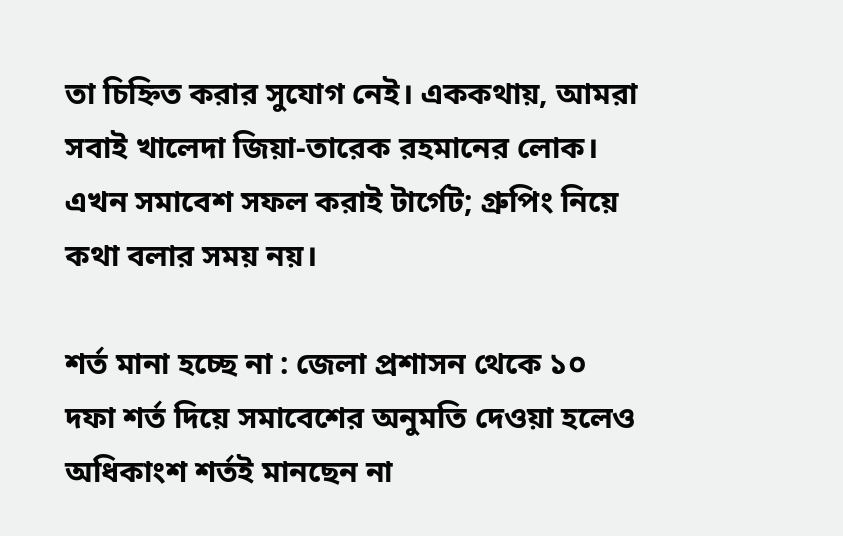তা চিহ্নিত করার সুযোগ নেই। এককথায়, আমরা সবাই খালেদা জিয়া-তারেক রহমানের লোক। এখন সমাবেশ সফল করাই টার্গেট; গ্রুপিং নিয়ে কথা বলার সময় নয়।

শর্ত মানা হচ্ছে না : জেলা প্রশাসন থেকে ১০ দফা শর্ত দিয়ে সমাবেশের অনুমতি দেওয়া হলেও অধিকাংশ শর্তই মানছেন না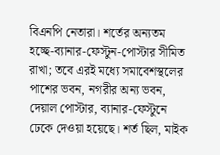বিএনপি নেতারা। শর্তের অন্যতম হচ্ছে-ব্যানার-ফেস্টুন-পোস্টার সীমিত রাখা; তবে এরই মধ্যে সমাবেশস্থলের পাশের ভবন, নগরীর অন্য ভবন, দেয়াল পোস্টার, ব্যানার-ফেস্টুনে ঢেকে দেওয়া হয়েছে। শর্ত ছিল, মাইক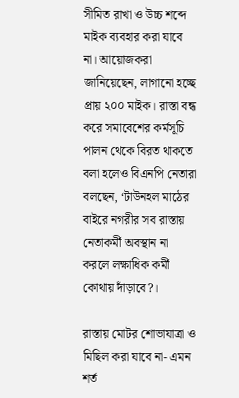সীমিত রাখা ও উচ্চ শব্দে মাইক ব্যবহার করা যাবে না। আয়োজকরা জানিয়েছেন, লাগানো হচ্ছে প্রায় ২০০ মাইক। রাস্তা বন্ধ করে সমাবেশের কর্মসূচি পালন থেকে বিরত থাকতে বলা হলেও বিএনপি নেতারা বলছেন, ‘টাউনহল মাঠের বাইরে নগরীর সব রাস্তায় নেতাকর্মী অবস্থান না করলে লক্ষাধিক কর্মী কোথায় দাঁড়াবে?।

রাস্তায় মোটর শোভাযাত্রা ও মিছিল করা যাবে না- এমন শর্ত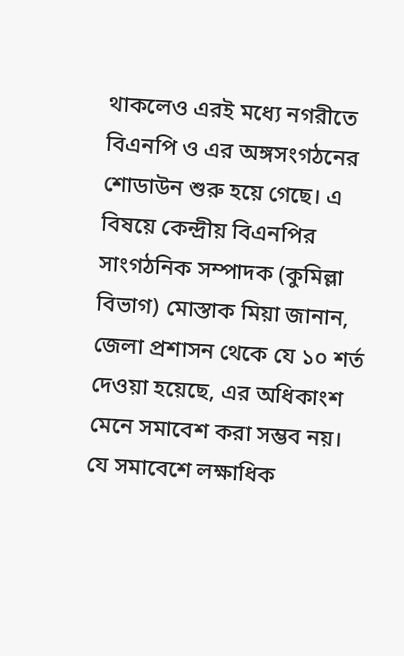থাকলেও এরই মধ্যে নগরীতে বিএনপি ও এর অঙ্গসংগঠনের শোডাউন শুরু হয়ে গেছে। এ বিষয়ে কেন্দ্রীয় বিএনপির সাংগঠনিক সম্পাদক (কুমিল্লা বিভাগ) মোস্তাক মিয়া জানান, জেলা প্রশাসন থেকে যে ১০ শর্ত দেওয়া হয়েছে, এর অধিকাংশ মেনে সমাবেশ করা সম্ভব নয়। যে সমাবেশে লক্ষাধিক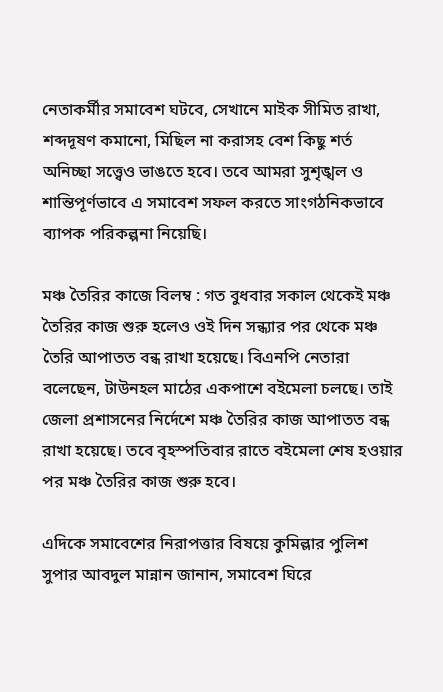নেতাকর্মীর সমাবেশ ঘটবে, সেখানে মাইক সীমিত রাখা, শব্দদূষণ কমানো, মিছিল না করাসহ বেশ কিছু শর্ত অনিচ্ছা সত্ত্বেও ভাঙতে হবে। তবে আমরা সুশৃঙ্খল ও শান্তিপূর্ণভাবে এ সমাবেশ সফল করতে সাংগঠনিকভাবে ব্যাপক পরিকল্পনা নিয়েছি।

মঞ্চ তৈরির কাজে বিলম্ব : গত বুধবার সকাল থেকেই মঞ্চ তৈরির কাজ শুরু হলেও ওই দিন সন্ধ্যার পর থেকে মঞ্চ তৈরি আপাতত বন্ধ রাখা হয়েছে। বিএনপি নেতারা বলেছেন, টাউনহল মাঠের একপাশে বইমেলা চলছে। তাই জেলা প্রশাসনের নির্দেশে মঞ্চ তৈরির কাজ আপাতত বন্ধ রাখা হয়েছে। তবে বৃহস্পতিবার রাতে বইমেলা শেষ হওয়ার পর মঞ্চ তৈরির কাজ শুরু হবে।

এদিকে সমাবেশের নিরাপত্তার বিষয়ে কুমিল্লার পুলিশ সুপার আবদুল মান্নান জানান, সমাবেশ ঘিরে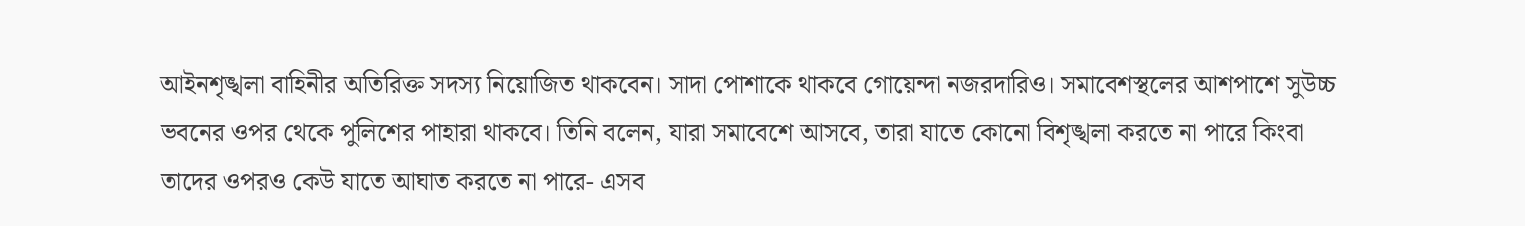আইনশৃঙ্খলা বাহিনীর অতিরিক্ত সদস্য নিয়োজিত থাকবেন। সাদা পোশাকে থাকবে গোয়েন্দা নজরদারিও। সমাবেশস্থলের আশপাশে সুউচ্চ ভবনের ওপর থেকে পুলিশের পাহারা থাকবে। তিনি বলেন, যারা সমাবেশে আসবে, তারা যাতে কোনো বিশৃঙ্খলা করতে না পারে কিংবা তাদের ওপরও কেউ যাতে আঘাত করতে না পারে- এসব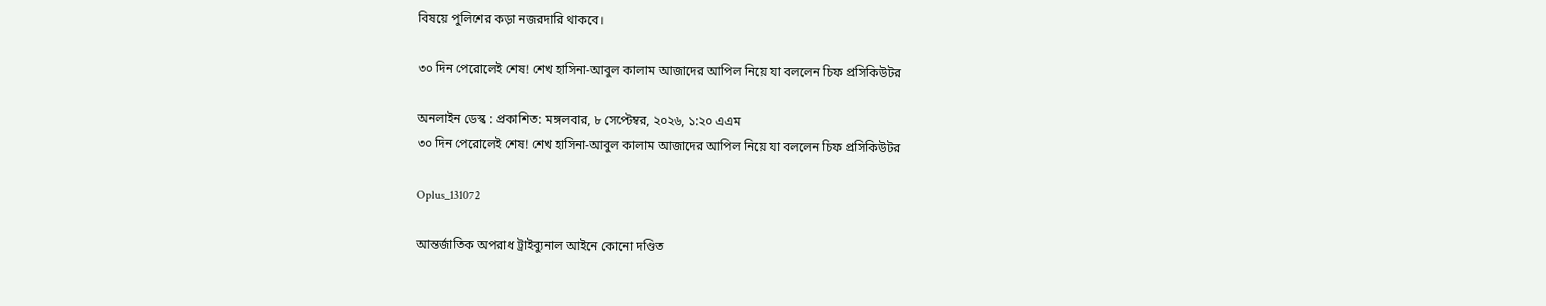বিষয়ে পুলিশের কড়া নজরদারি থাকবে।

৩০ দিন পেরোলেই শেষ! শেখ হাসিনা-আবুল কালাম আজাদের আপিল নিয়ে যা বললেন চিফ প্রসিকিউটর

অনলাইন ডেস্ক : প্রকাশিত: মঙ্গলবার, ৮ সেপ্টেম্বর, ২০২৬, ১:২০ এএম
৩০ দিন পেরোলেই শেষ! শেখ হাসিনা-আবুল কালাম আজাদের আপিল নিয়ে যা বললেন চিফ প্রসিকিউটর

Oplus_131072

আন্তর্জাতিক অপরাধ ট্রাইব্যুনাল আইনে কোনো দণ্ডিত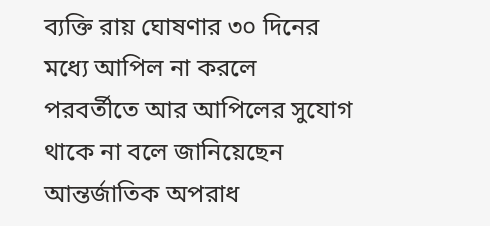ব্যক্তি রায় ঘোষণার ৩০ দিনের মধ্যে আপিল না করলে পরবর্তীতে আর আপিলের সুযোগ থাকে না বলে জানিয়েছেন আন্তর্জাতিক অপরাধ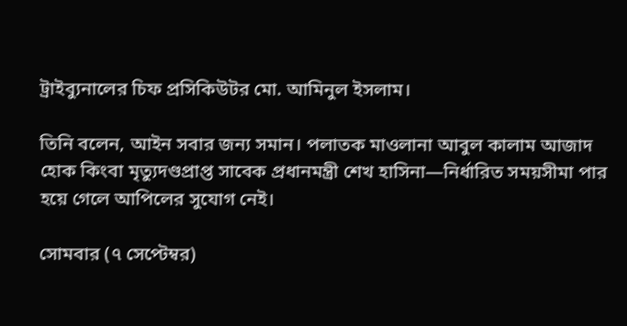ট্রাইব্যুনালের চিফ প্রসিকিউটর মো. আমিনুল ইসলাম।

তিনি বলেন, আইন সবার জন্য সমান। পলাতক মাওলানা আবুল কালাম আজাদ হোক কিংবা মৃত্যুদণ্ডপ্রাপ্ত সাবেক প্রধানমন্ত্রী শেখ হাসিনা—নির্ধারিত সময়সীমা পার হয়ে গেলে আপিলের সুযোগ নেই।

সোমবার (৭ সেপ্টেম্বর)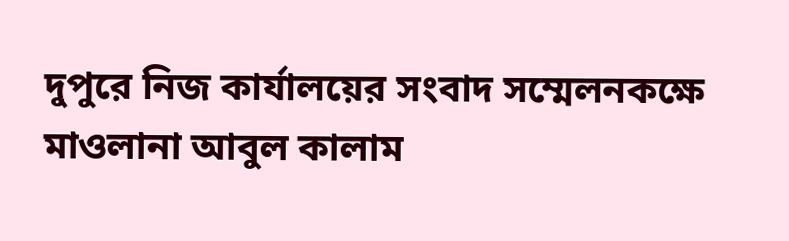দুপুরে নিজ কার্যালয়ের সংবাদ সম্মেলনকক্ষে মাওলানা আবুল কালাম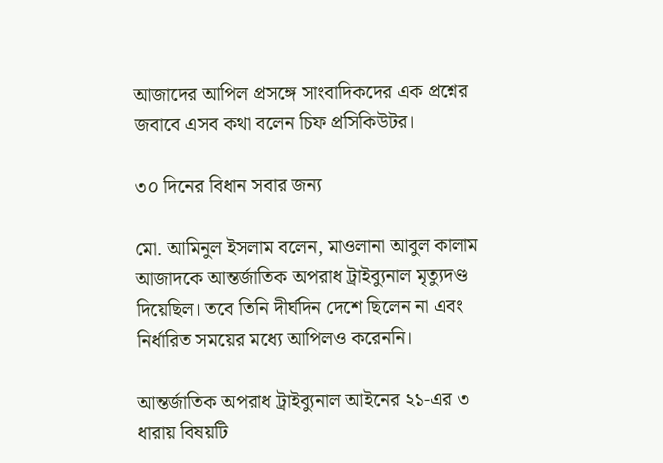আজাদের আপিল প্রসঙ্গে সাংবাদিকদের এক প্রশ্নের জবাবে এসব কথা বলেন চিফ প্রসিকিউটর।

৩০ দিনের বিধান সবার জন্য

মো. আমিনুল ইসলাম বলেন, মাওলানা আবুল কালাম আজাদকে আন্তর্জাতিক অপরাধ ট্রাইব্যুনাল মৃত্যুদণ্ড দিয়েছিল। তবে তিনি দীর্ঘদিন দেশে ছিলেন না এবং নির্ধারিত সময়ের মধ্যে আপিলও করেননি।

আন্তর্জাতিক অপরাধ ট্রাইব্যুনাল আইনের ২১-এর ৩ ধারায় বিষয়টি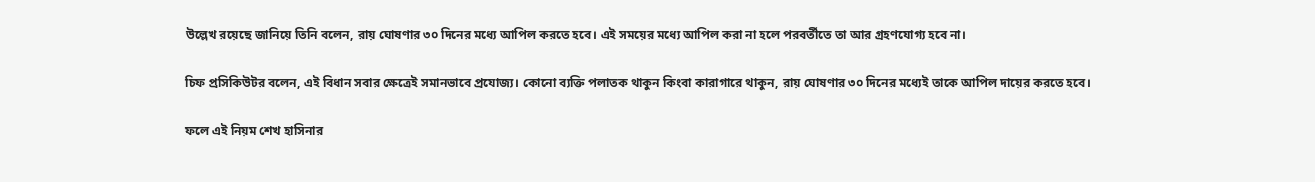উল্লেখ রয়েছে জানিয়ে তিনি বলেন, রায় ঘোষণার ৩০ দিনের মধ্যে আপিল করতে হবে। এই সময়ের মধ্যে আপিল করা না হলে পরবর্তীতে তা আর গ্রহণযোগ্য হবে না।

চিফ প্রসিকিউটর বলেন, এই বিধান সবার ক্ষেত্রেই সমানভাবে প্রযোজ্য। কোনো ব্যক্তি পলাতক থাকুন কিংবা কারাগারে থাকুন, রায় ঘোষণার ৩০ দিনের মধ্যেই তাকে আপিল দায়ের করতে হবে।

ফলে এই নিয়ম শেখ হাসিনার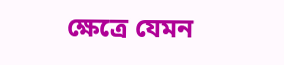ক্ষেত্রে যেমন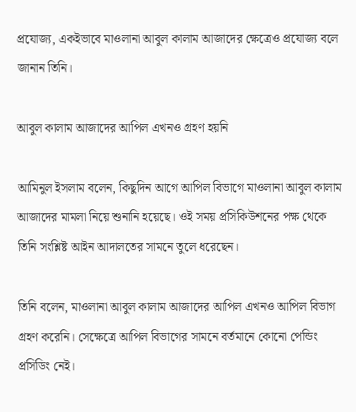প্রযোজ্য, একইভাবে মাওলানা আবুল কালাম আজাদের ক্ষেত্রেও প্রযোজ্য বলে জানান তিনি।

আবুল কালাম আজাদের আপিল এখনও গ্রহণ হয়নি

আমিনুল ইসলাম বলেন, কিছুদিন আগে আপিল বিভাগে মাওলানা আবুল কালাম আজাদের মামলা নিয়ে শুনানি হয়েছে। ওই সময় প্রসিকিউশনের পক্ষ থেকে তিনি সংশ্লিষ্ট আইন আদালতের সামনে তুলে ধরেছেন।

তিনি বলেন, মাওলানা আবুল কালাম আজাদের আপিল এখনও আপিল বিভাগ গ্রহণ করেনি। সেক্ষেত্রে আপিল বিভাগের সামনে বর্তমানে কোনো পেন্ডিং প্রসিডিং নেই।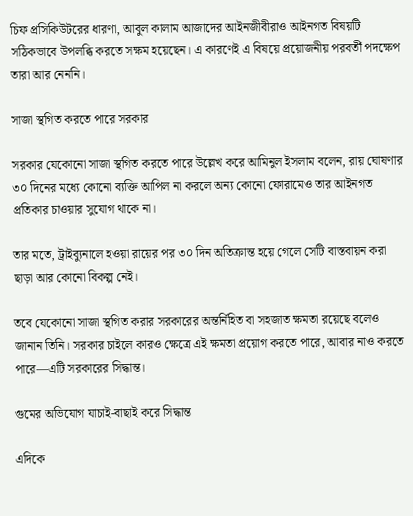চিফ প্রসিকিউটরের ধারণা, আবুল কালাম আজাদের আইনজীবীরাও আইনগত বিষয়টি সঠিকভাবে উপলব্ধি করতে সক্ষম হয়েছেন। এ কারণেই এ বিষয়ে প্রয়োজনীয় পরবর্তী পদক্ষেপ তারা আর নেননি।

সাজা স্থগিত করতে পারে সরকার

সরকার যেকোনো সাজা স্থগিত করতে পারে উল্লেখ করে আমিনুল ইসলাম বলেন, রায় ঘোষণার ৩০ দিনের মধ্যে কোনো ব্যক্তি আপিল না করলে অন্য কোনো ফোরামেও তার আইনগত প্রতিকার চাওয়ার সুযোগ থাকে না।

তার মতে, ট্রাইব্যুনালে হওয়া রায়ের পর ৩০ দিন অতিক্রান্ত হয়ে গেলে সেটি বাস্তবায়ন করা ছাড়া আর কোনো বিকল্প নেই।

তবে যেকোনো সাজা স্থগিত করার সরকারের অন্তর্নিহিত বা সহজাত ক্ষমতা রয়েছে বলেও জানান তিনি। সরকার চাইলে কারও ক্ষেত্রে এই ক্ষমতা প্রয়োগ করতে পারে, আবার নাও করতে পারে—এটি সরকারের সিদ্ধান্ত।

গুমের অভিযোগ যাচাই-বাছাই করে সিদ্ধান্ত

এদিকে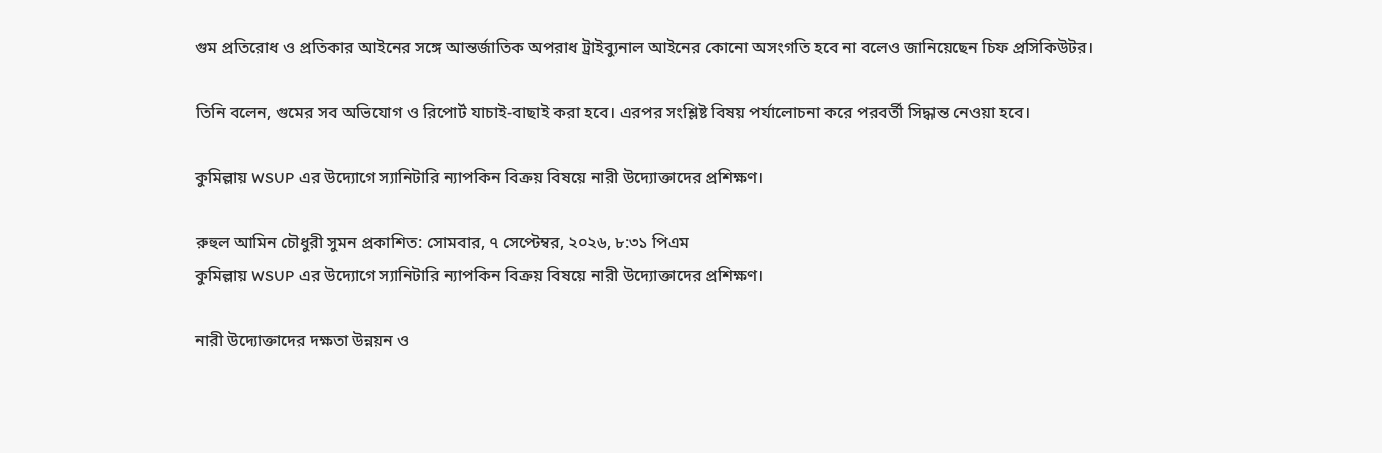গুম প্রতিরোধ ও প্রতিকার আইনের সঙ্গে আন্তর্জাতিক অপরাধ ট্রাইব্যুনাল আইনের কোনো অসংগতি হবে না বলেও জানিয়েছেন চিফ প্রসিকিউটর।

তিনি বলেন, গুমের সব অভিযোগ ও রিপোর্ট যাচাই-বাছাই করা হবে। এরপর সংশ্লিষ্ট বিষয় পর্যালোচনা করে পরবর্তী সিদ্ধান্ত নেওয়া হবে।

কুমিল্লায় WSUP এর উদ্যোগে স্যানিটারি ন্যাপকিন বিক্রয় বিষয়ে নারী উদ্যোক্তাদের প্রশিক্ষণ।

রুহুল আমিন চৌধুরী সুমন প্রকাশিত: সোমবার, ৭ সেপ্টেম্বর, ২০২৬, ৮:৩১ পিএম
কুমিল্লায় WSUP এর উদ্যোগে স্যানিটারি ন্যাপকিন বিক্রয় বিষয়ে নারী উদ্যোক্তাদের প্রশিক্ষণ।

নারী উদ্যোক্তাদের দক্ষতা উন্নয়ন ও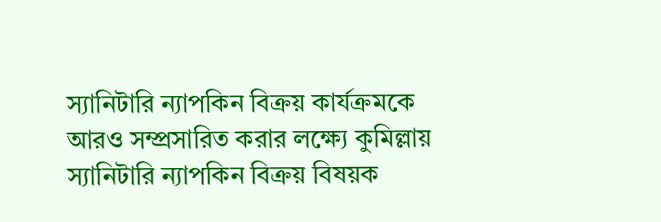স্যানিটারি ন্যাপকিন বিক্রয় কার্যক্রমকে আরও সম্প্রসারিত করার লক্ষ্যে কুমিল্লায় স্যানিটারি ন্যাপকিন বিক্রয় বিষয়ক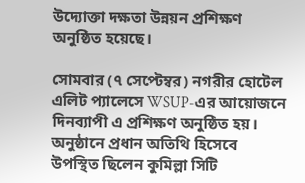উদ্যোক্তা দক্ষতা উন্নয়ন প্রশিক্ষণ অনুষ্ঠিত হয়েছে।

সোমবার (৭ সেপ্টেম্বর) নগরীর হোটেল এলিট প্যালেসে WSUP-এর আয়োজনে দিনব্যাপী এ প্রশিক্ষণ অনুষ্ঠিত হয়।
অনুষ্ঠানে প্রধান অতিথি হিসেবে উপস্থিত ছিলেন কুমিল্লা সিটি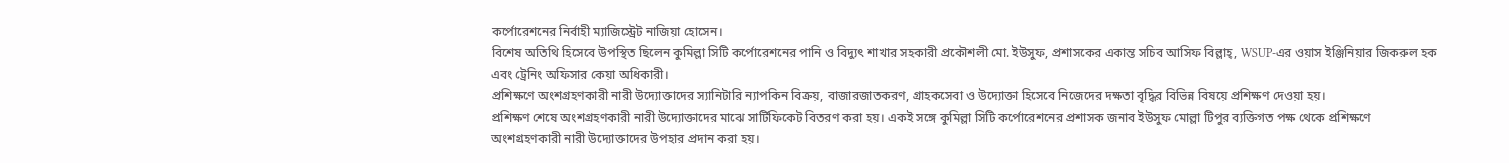কর্পোরেশনের নির্বাহী ম্যাজিস্ট্রেট নাজিয়া হোসেন।
বিশেষ অতিথি হিসেবে উপস্থিত ছিলেন কুমিল্লা সিটি কর্পোরেশনের পানি ও বিদ্যুৎ শাখার সহকারী প্রকৌশলী মো. ইউসুফ, প্রশাসকের একান্ত সচিব আসিফ বিল্লাহ্, WSUP-এর ওয়াস ইঞ্জিনিয়ার জিকরুল হক এবং ট্রেনিং অফিসার কেয়া অধিকারী।
প্রশিক্ষণে অংশগ্রহণকারী নারী উদ্যোক্তাদের স্যানিটারি ন্যাপকিন বিক্রয়, বাজারজাতকরণ, গ্রাহকসেবা ও উদ্যোক্তা হিসেবে নিজেদের দক্ষতা বৃদ্ধির বিভিন্ন বিষয়ে প্রশিক্ষণ দেওয়া হয়।
প্রশিক্ষণ শেষে অংশগ্রহণকারী নারী উদ্যোক্তাদের মাঝে সার্টিফিকেট বিতরণ করা হয়। একই সঙ্গে কুমিল্লা সিটি কর্পোরেশনের প্রশাসক জনাব ইউসুফ মোল্লা টিপুর ব্যক্তিগত পক্ষ থেকে প্রশিক্ষণে অংশগ্রহণকারী নারী উদ্যোক্তাদের উপহার প্রদান করা হয়।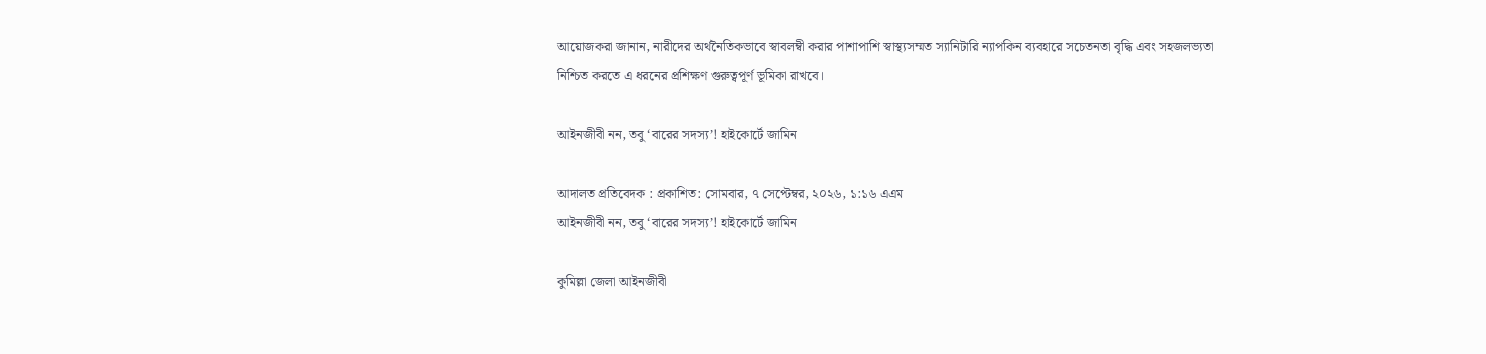আয়োজকরা জানান, নারীদের অর্থনৈতিকভাবে স্বাবলম্বী করার পাশাপাশি স্বাস্থ্যসম্মত স্যানিটারি ন্যাপকিন ব্যবহারে সচেতনতা বৃদ্ধি এবং সহজলভ্যতা নিশ্চিত করতে এ ধরনের প্রশিক্ষণ গুরুত্বপূর্ণ ভূমিকা রাখবে।

আইনজীবী নন, তবু ‘বারের সদস্য’! হাইকোর্টে জামিন

আদালত প্রতিবেদক : প্রকাশিত: সোমবার, ৭ সেপ্টেম্বর, ২০২৬, ১:১৬ এএম
আইনজীবী নন, তবু ‘বারের সদস্য’! হাইকোর্টে জামিন

কুমিল্লা জেলা আইনজীবী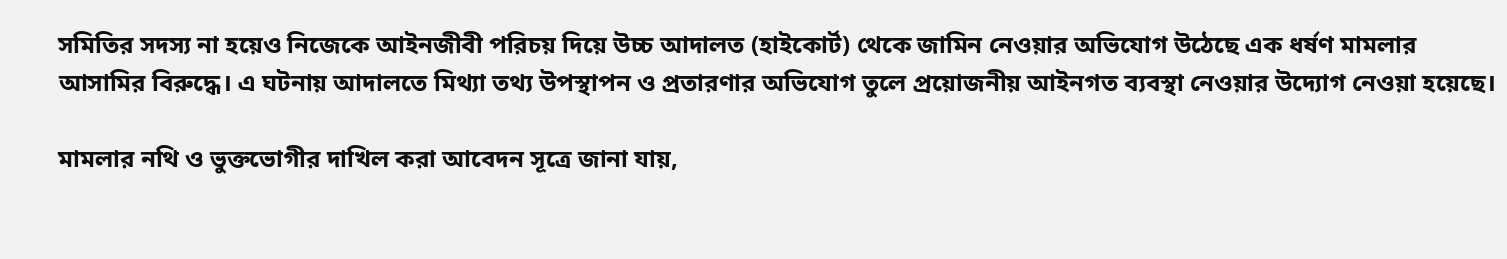সমিতির সদস্য না হয়েও নিজেকে আইনজীবী পরিচয় দিয়ে উচ্চ আদালত (হাইকোর্ট) থেকে জামিন নেওয়ার অভিযোগ উঠেছে এক ধর্ষণ মামলার আসামির বিরুদ্ধে। এ ঘটনায় আদালতে মিথ্যা তথ্য উপস্থাপন ও প্রতারণার অভিযোগ তুলে প্রয়োজনীয় আইনগত ব্যবস্থা নেওয়ার উদ্যোগ নেওয়া হয়েছে।

মামলার নথি ও ভুক্তভোগীর দাখিল করা আবেদন সূত্রে জানা যায়,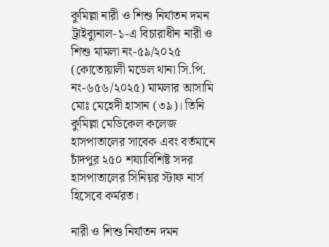কুমিল্লা নারী ও শিশু নির্যাতন দমন ট্রাইব্যুনাল-১-এ বিচারাধীন নারী ও শিশু মামলা নং-৫৯/২০২৫ (কোতোয়ালী মডেল থানা সি.পি. নং-৬৫৬/২০২৫) মামলার আসামি মোঃ মেহেদী হাসান (৩৯)। তিনি কুমিল্লা মেডিকেল কলেজ হাসপাতালের সাবেক এবং বর্তমানে চাঁদপুর ২৫০ শয্যাবিশিষ্ট সদর হাসপাতালের সিনিয়র স্টাফ নার্স হিসেবে কর্মরত।

নারী ও শিশু নির্যাতন দমন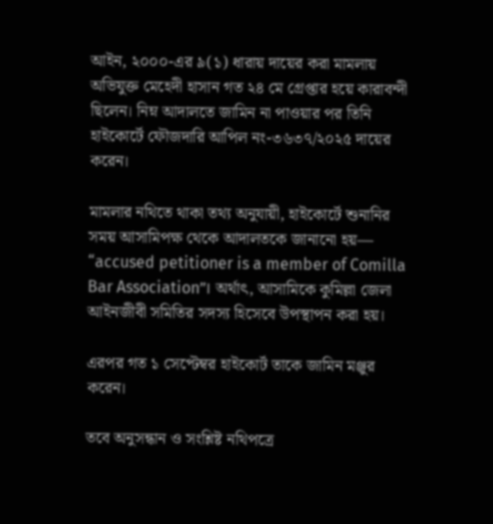আইন, ২০০০-এর ৯(১) ধারায় দায়ের করা মামলায় অভিযুক্ত মেহেদী হাসান গত ২৪ মে গ্রেপ্তার হয়ে কারাবন্দী ছিলেন। নিম্ন আদালতে জামিন না পাওয়ার পর তিনি হাইকোর্টে ফৌজদারি আপিল নং-৩৬৩৭/২০২৫ দায়ের করেন।

মামলার নথিতে থাকা তথ্য অনুযায়ী, হাইকোর্টে শুনানির সময় আসামিপক্ষ থেকে আদালতকে জানানো হয়— “accused petitioner is a member of Comilla Bar Association”। অর্থাৎ, আসামিকে কুমিল্লা জেলা আইনজীবী সমিতির সদস্য হিসেবে উপস্থাপন করা হয়।

এরপর গত ১ সেপ্টেম্বর হাইকোর্ট তাকে জামিন মঞ্জুর করেন।

তবে অনুসন্ধান ও সংশ্লিষ্ট নথিপত্রে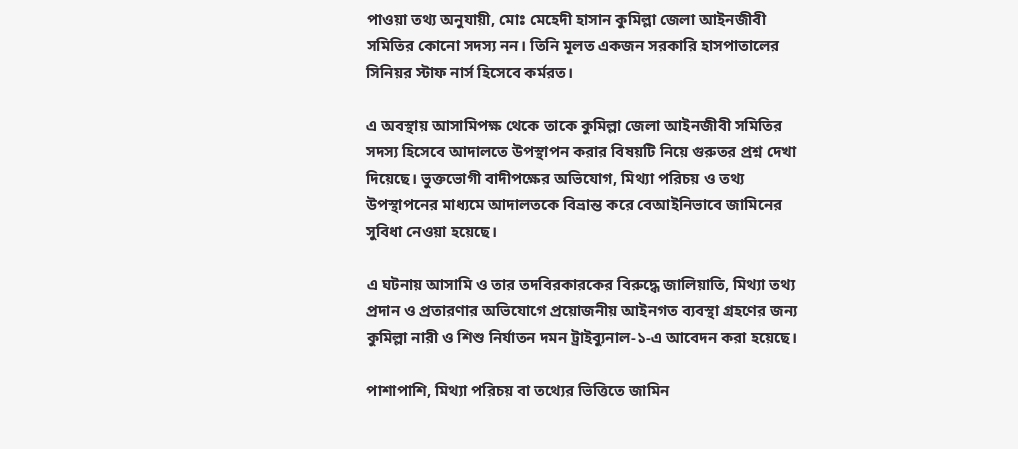পাওয়া তথ্য অনুযায়ী, মোঃ মেহেদী হাসান কুমিল্লা জেলা আইনজীবী সমিতির কোনো সদস্য নন। তিনি মূলত একজন সরকারি হাসপাতালের সিনিয়র স্টাফ নার্স হিসেবে কর্মরত।

এ অবস্থায় আসামিপক্ষ থেকে তাকে কুমিল্লা জেলা আইনজীবী সমিতির সদস্য হিসেবে আদালতে উপস্থাপন করার বিষয়টি নিয়ে গুরুতর প্রশ্ন দেখা দিয়েছে। ভুক্তভোগী বাদীপক্ষের অভিযোগ, মিথ্যা পরিচয় ও তথ্য উপস্থাপনের মাধ্যমে আদালতকে বিভ্রান্ত করে বেআইনিভাবে জামিনের সুবিধা নেওয়া হয়েছে।

এ ঘটনায় আসামি ও তার তদবিরকারকের বিরুদ্ধে জালিয়াতি, মিথ্যা তথ্য প্রদান ও প্রতারণার অভিযোগে প্রয়োজনীয় আইনগত ব্যবস্থা গ্রহণের জন্য কুমিল্লা নারী ও শিশু নির্যাতন দমন ট্রাইব্যুনাল-১-এ আবেদন করা হয়েছে।

পাশাপাশি, মিথ্যা পরিচয় বা তথ্যের ভিত্তিতে জামিন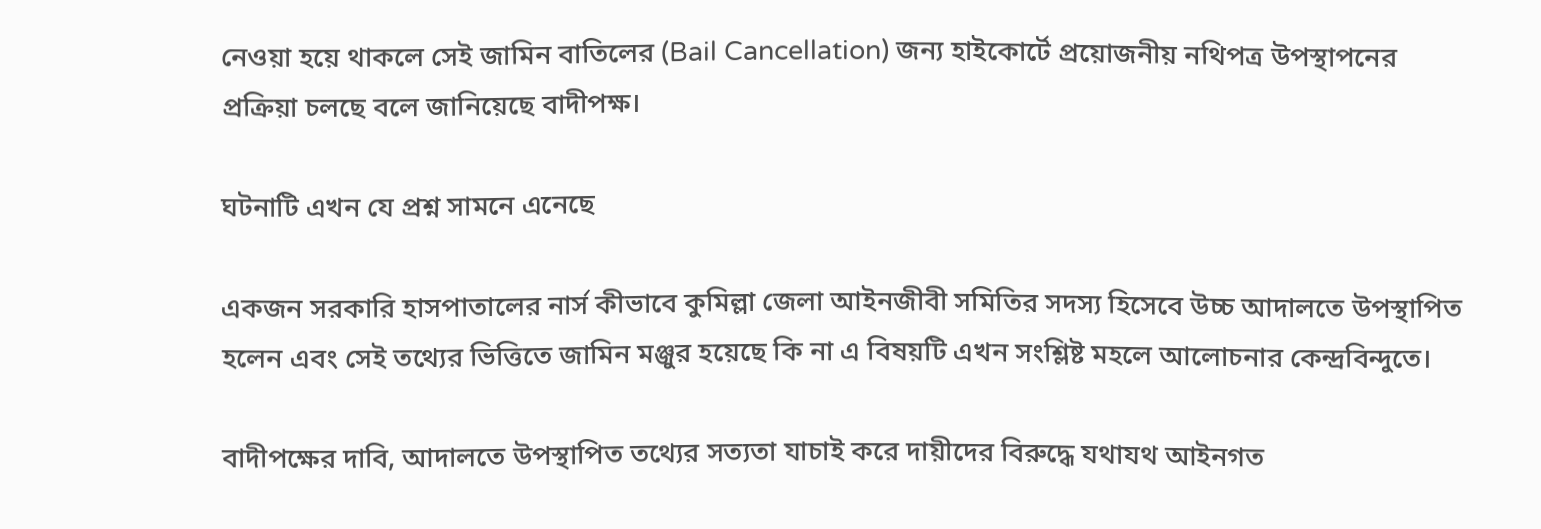নেওয়া হয়ে থাকলে সেই জামিন বাতিলের (Bail Cancellation) জন্য হাইকোর্টে প্রয়োজনীয় নথিপত্র উপস্থাপনের প্রক্রিয়া চলছে বলে জানিয়েছে বাদীপক্ষ।

ঘটনাটি এখন যে প্রশ্ন সামনে এনেছে

একজন সরকারি হাসপাতালের নার্স কীভাবে কুমিল্লা জেলা আইনজীবী সমিতির সদস্য হিসেবে উচ্চ আদালতে উপস্থাপিত হলেন এবং সেই তথ্যের ভিত্তিতে জামিন মঞ্জুর হয়েছে কি না এ বিষয়টি এখন সংশ্লিষ্ট মহলে আলোচনার কেন্দ্রবিন্দুতে।

বাদীপক্ষের দাবি, আদালতে উপস্থাপিত তথ্যের সত্যতা যাচাই করে দায়ীদের বিরুদ্ধে যথাযথ আইনগত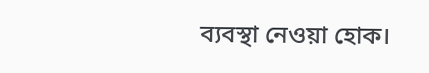ব্যবস্থা নেওয়া হোক।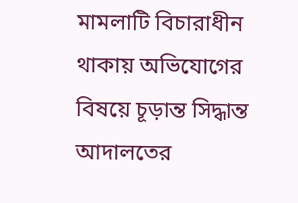মামলাটি বিচারাধীন থাকায় অভিযোগের বিষয়ে চূড়ান্ত সিদ্ধান্ত আদালতের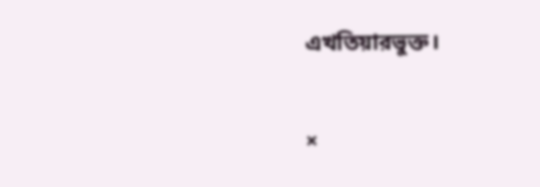এখতিয়ারভুক্ত।

×